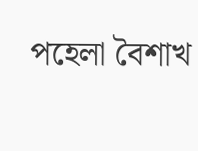পহেলা বৈশাখ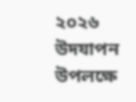২০২৬ উদযাপন উপলক্ষে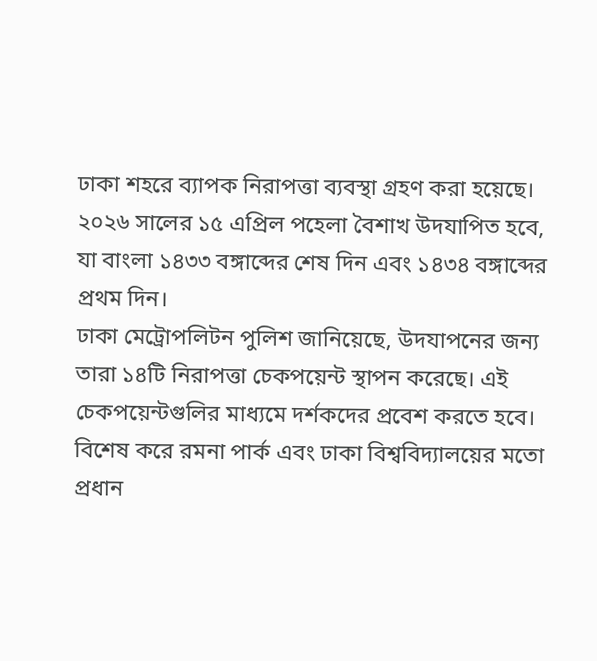ঢাকা শহরে ব্যাপক নিরাপত্তা ব্যবস্থা গ্রহণ করা হয়েছে। ২০২৬ সালের ১৫ এপ্রিল পহেলা বৈশাখ উদযাপিত হবে, যা বাংলা ১৪৩৩ বঙ্গাব্দের শেষ দিন এবং ১৪৩৪ বঙ্গাব্দের প্রথম দিন।
ঢাকা মেট্রোপলিটন পুলিশ জানিয়েছে, উদযাপনের জন্য তারা ১৪টি নিরাপত্তা চেকপয়েন্ট স্থাপন করেছে। এই চেকপয়েন্টগুলির মাধ্যমে দর্শকদের প্রবেশ করতে হবে। বিশেষ করে রমনা পার্ক এবং ঢাকা বিশ্ববিদ্যালয়ের মতো প্রধান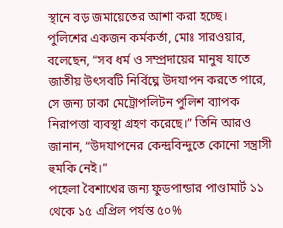স্থানে বড় জমায়েতের আশা করা হচ্ছে।
পুলিশের একজন কর্মকর্তা, মোঃ সারওয়ার, বলেছেন, “সব ধর্ম ও সম্প্রদায়ের মানুষ যাতে জাতীয় উৎসবটি নির্বিঘ্নে উদযাপন করতে পারে, সে জন্য ঢাকা মেট্রোপলিটন পুলিশ ব্যাপক নিরাপত্তা ব্যবস্থা গ্রহণ করেছে।” তিনি আরও জানান, “উদযাপনের কেন্দ্রবিন্দুতে কোনো সন্ত্রাসী হুমকি নেই।”
পহেলা বৈশাখের জন্য ফুডপান্ডার পাণ্ডামার্ট ১১ থেকে ১৫ এপ্রিল পর্যন্ত ৫০%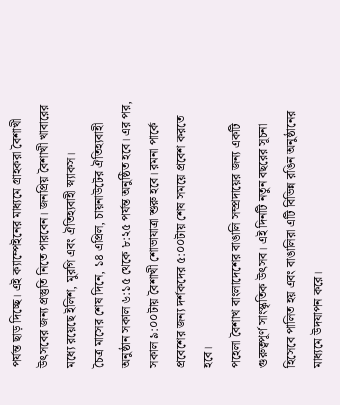পর্যন্ত ছাড় দিচ্ছে। এই ক্যাম্পেইনের মাধ্যমে গ্রাহকরা বৈশাখী উৎসবের জন্য প্রস্তুতি নিতে পারবেন। জনপ্রিয় বৈশাখী খাবারের মধ্যে রয়েছে ইলিশ, মুরগি এবং ঐতিহ্যবাহী স্ন্যাকস।
চৈত্র মাসের শেষ দিনে, ১৪ এপ্রিল, চায়নাউটের ঐতিহ্যবাহী অনুষ্ঠান সকাল ৬:১৫ থেকে ৮:২৫ পর্যন্ত অনুষ্ঠিত হবে। এর পর, সকাল ৯:০০টায় বৈশাখী শোভাযাত্রা শুরু হবে। রমনা পার্কে প্রবেশের জন্য দর্শকদের ৫:০০টায় শেষ সময়ে প্রবেশ করতে হবে।
পহেলা বৈশাখ বাংলাদেশের বাঙালি সম্প্রদায়ের জন্য একটি গুরুত্বপূর্ণ সাংস্কৃতিক উৎসব। এই দিনটি নতুন বছরের সূচনা হিসেবে পালিত হয় এবং বাঙালিরা এটি বিভিন্ন রঙিন অনুষ্ঠানের মাধ্যমে উদযাপন করে।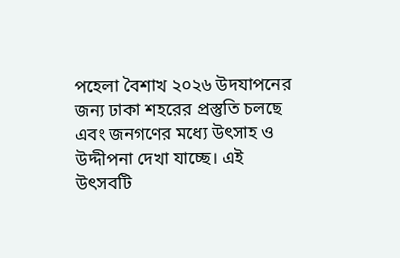পহেলা বৈশাখ ২০২৬ উদযাপনের জন্য ঢাকা শহরের প্রস্তুতি চলছে এবং জনগণের মধ্যে উৎসাহ ও উদ্দীপনা দেখা যাচ্ছে। এই উৎসবটি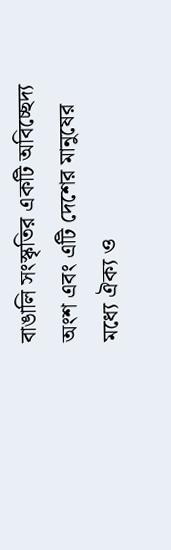বাঙালি সংস্কৃতির একটি অবিচ্ছেদ্য অংশ এবং এটি দেশের মানুষের মধ্যে ঐক্য ও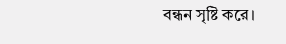বন্ধন সৃষ্টি করে।